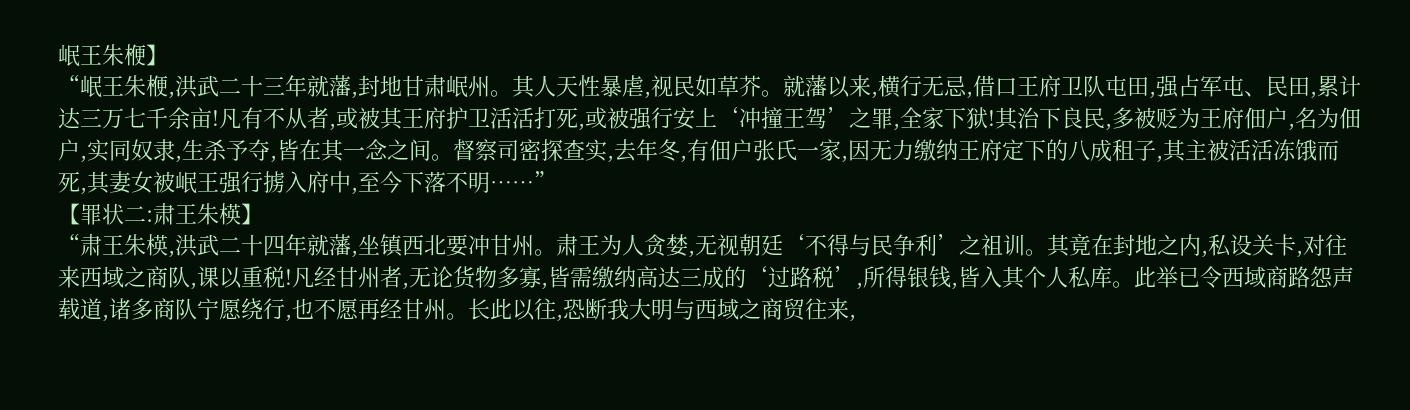岷王朱楩】
“岷王朱楩,洪武二十三年就藩,封地甘肃岷州。其人天性暴虐,视民如草芥。就藩以来,横行无忌,借口王府卫队屯田,强占军屯、民田,累计达三万七千余亩!凡有不从者,或被其王府护卫活活打死,或被强行安上‘冲撞王驾’之罪,全家下狱!其治下良民,多被贬为王府佃户,名为佃户,实同奴隶,生杀予夺,皆在其一念之间。督察司密探查实,去年冬,有佃户张氏一家,因无力缴纳王府定下的八成租子,其主被活活冻饿而死,其妻女被岷王强行掳入府中,至今下落不明……”
【罪状二:肃王朱楧】
“肃王朱楧,洪武二十四年就藩,坐镇西北要冲甘州。肃王为人贪婪,无视朝廷‘不得与民争利’之祖训。其竟在封地之内,私设关卡,对往来西域之商队,课以重税!凡经甘州者,无论货物多寡,皆需缴纳高达三成的‘过路税’,所得银钱,皆入其个人私库。此举已令西域商路怨声载道,诸多商队宁愿绕行,也不愿再经甘州。长此以往,恐断我大明与西域之商贸往来,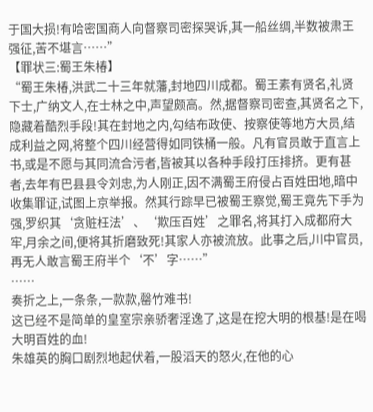于国大损!有哈密国商人向督察司密探哭诉,其一船丝绸,半数被肃王强征,苦不堪言……”
【罪状三:蜀王朱椿】
“蜀王朱椿,洪武二十三年就藩,封地四川成都。蜀王素有贤名,礼贤下士,广纳文人,在士林之中,声望颇高。然,据督察司密查,其贤名之下,隐藏着酷烈手段!其在封地之内,勾结布政使、按察使等地方大员,结成利益之网,将整个四川经营得如同铁桶一般。凡有官员敢于直言上书,或是不愿与其同流合污者,皆被其以各种手段打压排挤。更有甚者,去年有巴县县令刘忠,为人刚正,因不满蜀王府侵占百姓田地,暗中收集罪证,试图上京举报。然其行踪早已被蜀王察觉,蜀王竟先下手为强,罗织其‘贪赃枉法’、‘欺压百姓’之罪名,将其打入成都府大牢,月余之间,便将其折磨致死!其家人亦被流放。此事之后,川中官员,再无人敢言蜀王府半个‘不’字……”
……
奏折之上,一条条,一款款,罄竹难书!
这已经不是简单的皇室宗亲骄奢淫逸了,这是在挖大明的根基!是在喝大明百姓的血!
朱雄英的胸口剧烈地起伏着,一股滔天的怒火,在他的心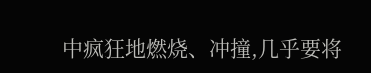中疯狂地燃烧、冲撞,几乎要将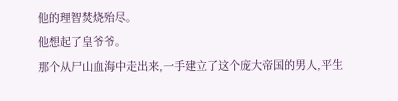他的理智焚烧殆尽。
他想起了皇爷爷。
那个从尸山血海中走出来,一手建立了这个庞大帝国的男人,平生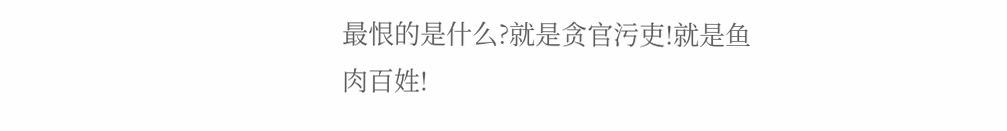最恨的是什么?就是贪官污吏!就是鱼肉百姓!